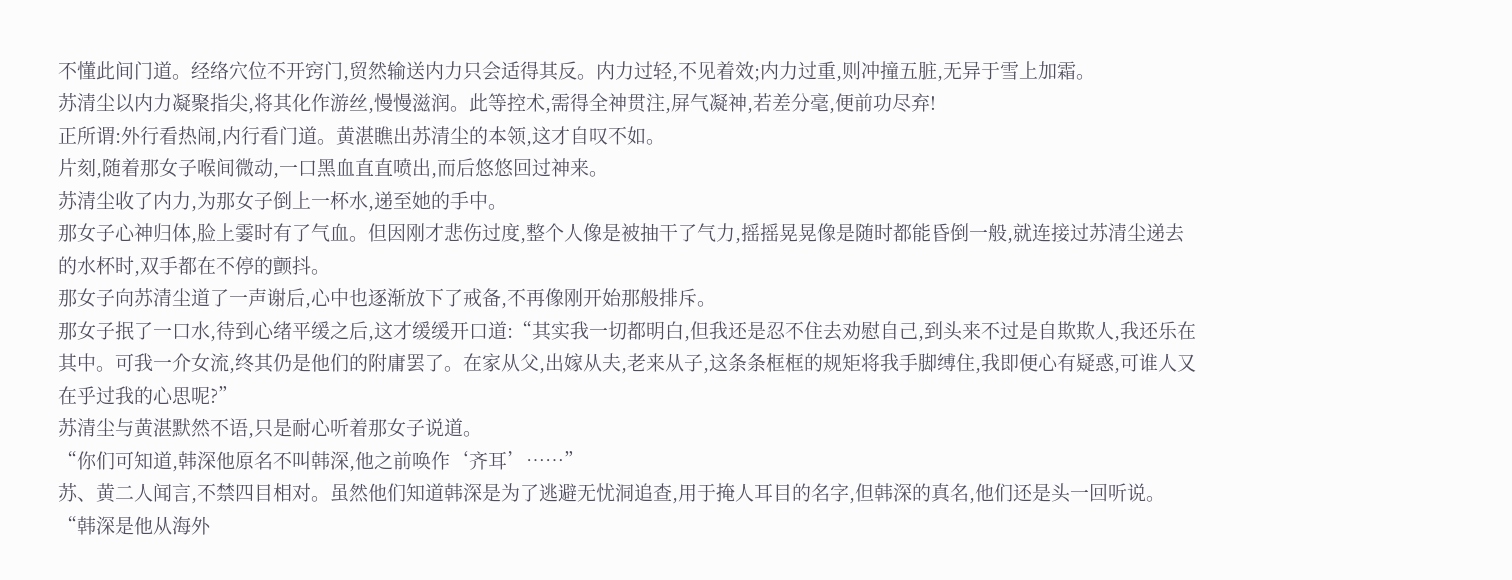不懂此间门道。经络穴位不开窍门,贸然输送内力只会适得其反。内力过轻,不见着效;内力过重,则冲撞五脏,无异于雪上加霜。
苏清尘以内力凝聚指尖,将其化作游丝,慢慢滋润。此等控术,需得全神贯注,屏气凝神,若差分毫,便前功尽弃!
正所谓:外行看热闹,内行看门道。黄湛瞧出苏清尘的本领,这才自叹不如。
片刻,随着那女子喉间微动,一口黑血直直喷出,而后悠悠回过神来。
苏清尘收了内力,为那女子倒上一杯水,递至她的手中。
那女子心神归体,脸上霎时有了气血。但因刚才悲伤过度,整个人像是被抽干了气力,摇摇晃晃像是随时都能昏倒一般,就连接过苏清尘递去的水杯时,双手都在不停的颤抖。
那女子向苏清尘道了一声谢后,心中也逐渐放下了戒备,不再像刚开始那般排斥。
那女子抿了一口水,待到心绪平缓之后,这才缓缓开口道:“其实我一切都明白,但我还是忍不住去劝慰自己,到头来不过是自欺欺人,我还乐在其中。可我一介女流,终其仍是他们的附庸罢了。在家从父,出嫁从夫,老来从子,这条条框框的规矩将我手脚缚住,我即便心有疑惑,可谁人又在乎过我的心思呢?”
苏清尘与黄湛默然不语,只是耐心听着那女子说道。
“你们可知道,韩深他原名不叫韩深,他之前唤作‘齐耳’……”
苏、黄二人闻言,不禁四目相对。虽然他们知道韩深是为了逃避无忧洞追查,用于掩人耳目的名字,但韩深的真名,他们还是头一回听说。
“韩深是他从海外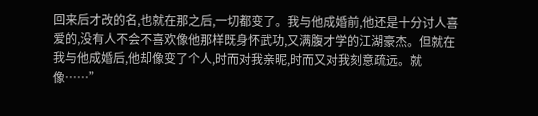回来后才改的名,也就在那之后,一切都变了。我与他成婚前,他还是十分讨人喜爱的,没有人不会不喜欢像他那样既身怀武功,又满腹才学的江湖豪杰。但就在我与他成婚后,他却像变了个人,时而对我亲昵,时而又对我刻意疏远。就像……”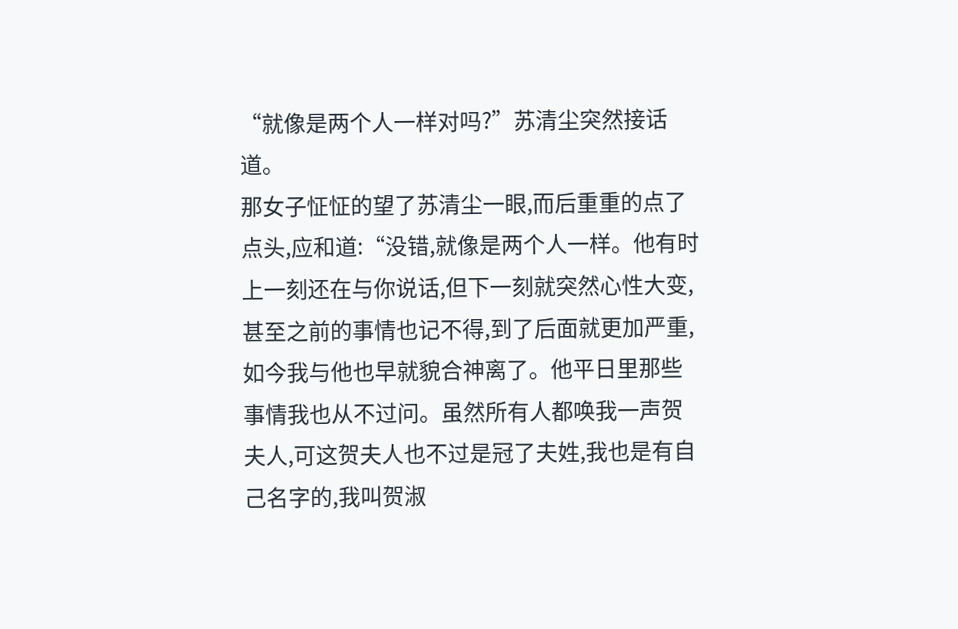“就像是两个人一样对吗?”苏清尘突然接话道。
那女子怔怔的望了苏清尘一眼,而后重重的点了点头,应和道:“没错,就像是两个人一样。他有时上一刻还在与你说话,但下一刻就突然心性大变,甚至之前的事情也记不得,到了后面就更加严重,如今我与他也早就貌合神离了。他平日里那些事情我也从不过问。虽然所有人都唤我一声贺夫人,可这贺夫人也不过是冠了夫姓,我也是有自己名字的,我叫贺淑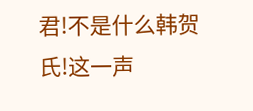君!不是什么韩贺氏!这一声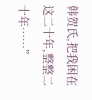韩贺氏,把我困在这二十年,整整二十年……”